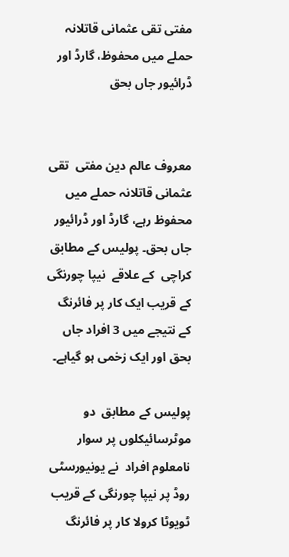مفتی تقی عثمانی قاتلانہ حملے میں محفوظ، گارڈ اور ڈرائیور جاں بحق


معروف عالم دین مفتی  تقی عثمانی قاتلانہ حملے میں محفوظ رہے، گارڈ اور ڈرائیور جاں بحق۔ پولیس کے مطابق  کراچی  کے علاقے  نیپا چورنگی کے قریب ایک کار پر فائرنگ کے نتیجے میں 3 افراد جاں بحق اور ایک زخمی ہو گیاہے۔

پولیس کے مطابق  دو موٹرسائیکلوں پر سوار نامعلوم افراد  نے یونیورسٹی روڈ پر نیپا چورنگی کے قریب ٹویوٹا کرولا کار پر فائرنگ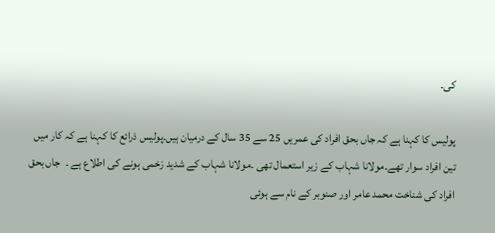کی۔

پولیس کا کہنا ہے کہ جاں بحق افراد کی عمریں 25 سے 35 سال کے درمیان ہیں۔پولیس ذرائع کا کہنا ہے کہ کار میں تین افراد سوار تھے۔مولانا شہاب کے زیر استعمال تھی ۔مولانا شہاب کے شدید زخمی ہونے کی اطلاع ہے ۔  جاں بحق افراد کی شناخت محمد عامر اور صنوبر کے نام سے ہوئی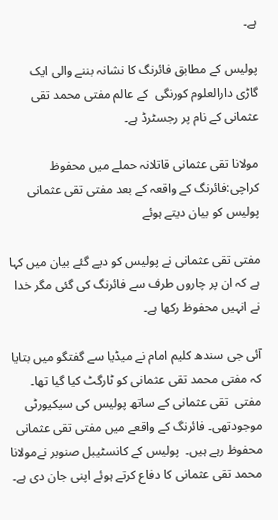ہے۔

پولیس کے مطابق فائرنگ کا نشانہ بننے والی ایک  گاڑی دارالعلوم کورنگی  کے عالم مفتی محمد تقی عثمانی کے نام پر رجسٹرڈ ہے۔

مولانا تقی عثمانی قاتلانہ حملے میں محفوظ
کراچی:فائرنگ کے واقعہ کے بعد مفتی تقی عثمانی پولیس کو بیان دیتے ہوئے

مفتی تقی عثمانی نے پولیس کو دیے گئے بیان میں کہا ہے کہ ان پر چاروں طرف سے فائرنگ کی گئی مگر خدا نے انہیں محفوظ رکھا ہے۔

آئی جی سندھ کلیم امام نے میڈیا سے گفتگو میں بتایا کہ مفتی محمد تقی عثمانی کو ٹارگٹ کیا گیا تھا۔ مفتی  تقی عثمانی کے ساتھ پولیس کی سیکیورٹی موجودتھی۔ فائرنگ کے واقعے میں مفتی تقی عثمانی محفوظ رہے ہیں۔  پولیس کے کانسٹیبل صنوبر نےمولانا محمد تقی عثمانی کا دفاع کرتے ہوئے اپنی جان دی ہے۔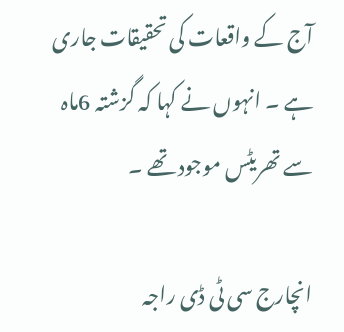آج کے واقعات کی تحقیقات جاری ہے ۔ انہوں نے کہا کہ گزشتہ 6ماہ سے تھریٹس موجود تھے ۔

انچارج سی ٹی ڈی راجہ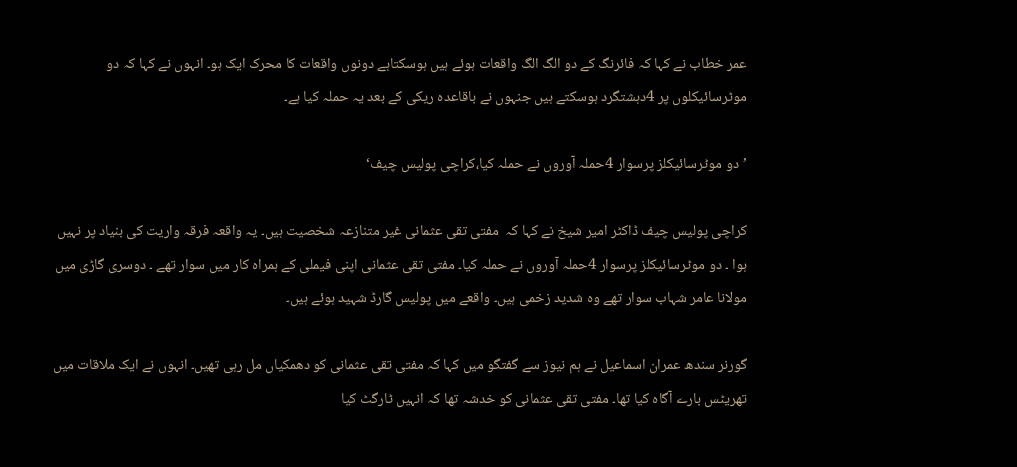عمر خطاب نے کہا کہ فائرنگ کے دو الگ الگ واقعات ہوئے ہیں ہوسکتاہے دونوں واقعات کا محرک ایک ہو۔ انہوں نے کہا کہ دو موٹرسائیکلوں پر 4دہشتگرد ہوسکتے ہیں جنہوں نے باقاعدہ ریکی کے بعد یہ حملہ کیا ہے۔

’دو موٹرسائیکلز پرسوار 4حملہ آوروں نے حملہ کیا،کراچی پولیس چیف‘

کراچی پولیس چیف ڈاکٹر امیر شیخ نے کہا کہ  مفتی تقی عثمانی غیر متنازعہ شخصیت ہیں۔ یہ واقعہ فرقہ واریت کی بنیاد پر نہیں ہوا ۔ دو موٹرسائیکلز پرسوار 4حملہ آوروں نے حملہ کیا۔ مفتی تقی عثمانی اپنی فیملی کے ہمراہ کار میں سوار تھے ۔ دوسری گاڑی میں مولانا عامر شہاب سوار تھے وہ شدید زخمی ہیں۔ واقعے میں پولیس گارڈ شہید ہوئے ہیں۔

گورنر سندھ عمران اسماعیل نے ہم نیوز سے گفتگو میں کہا کہ مفتی تقی عثمانی کو دھمکیاں مل رہی تھیں۔ انہوں نے ایک ملاقات میں تھریٹس بارے آگاہ کیا تھا۔ مفتی تقی عثمانی کو خدشہ تھا کہ انہیں ٹارگٹ کیا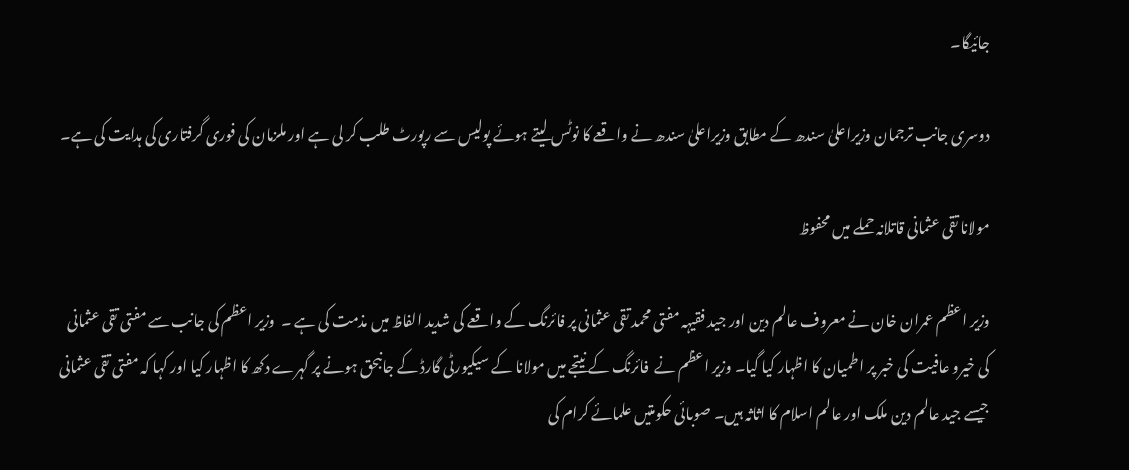جائیگا۔

دوسری جانب ترجمان وزیراعلیٰ سندھ کے مطابق وزیراعلیٰ سندھ نے واقعے کا نوٹس لیتے ہوئے پولیس سے رپورٹ طلب کر لی ہے اور ملزمان کی فوری گرفتاری کی ہدایت کی ہے۔

مولانا تقی عثمانی قاتلانہ حملے میں محفوظ

وزیر اعظم عمران خان نے معروف عالم دین اور جید فقیہہ مفتی محمد تقی عثمانی پر فائرنگ کے واقعے کی شدید الفاظ میں مذمت کی ہے ۔  وزیر اعظم کی جانب سے مفتی تقی عثمانی کی خیرو عافیت کی خبر پر اطمیان کا اظہار کیا گیا۔ وزیر اعظم نے  فائرنگ کے نیتجے میں مولانا کے سیکیورٹی گارڈ کے جانبحق ہونے پر گہرے دکھ کا اظہار کیا اور کہا کہ مفتی تقی عثمانی جیسے جید عالم دین ملک اور عالم اسلام کا اثاثہ ہیں۔ صوبائی حکومتیں علمائے کرام کی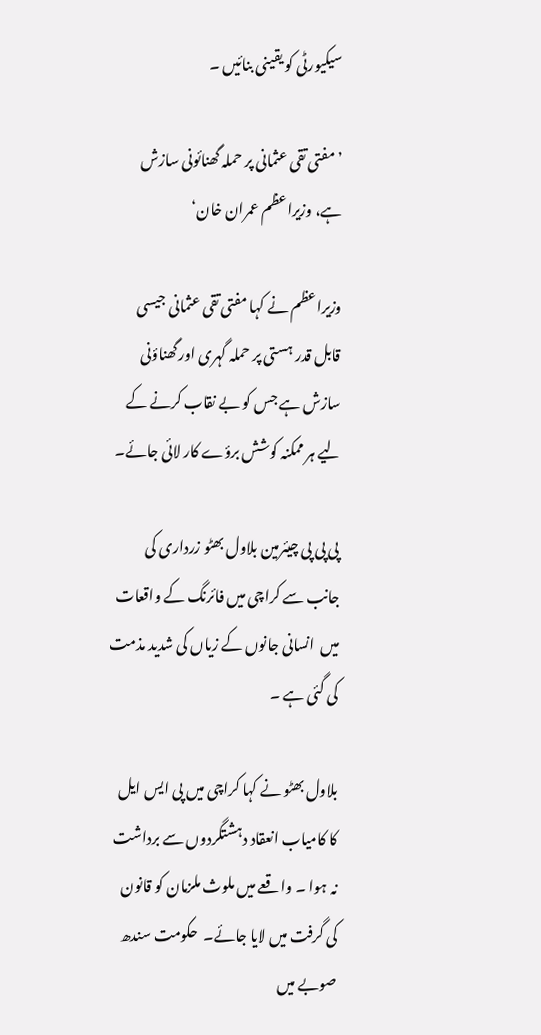سیکیورٹی کو یقینی بنائیں ۔

’مفتی تقی عثمانی پر حملہ گھنائونی سازش ہے، وزیراعظم عمران خان‘

وزیراعظم نے کہا مفتی تقی عثمانی جیسی قابل قدر ہستی پر حملہ گہری اور گھناؤنی سازش ہے جس کو بے نقاب کرنے کے لیے ہر ممکنہ کوشش برؤے کار لائی جائے۔

پی پی پی چیئرمین بلاول بھٹو زرداری کی جانب سے کراچی میں فائرنگ کے واقعات میں  انسانی جانوں کے زیاں کی شدید مذمت  کی گئی ہے ۔

بلاول بھٹو نے کہا کراچی میں پی ایس ایل کا کامیاب انعقاد دہشتگردوں سے برداشت نہ ہوا ۔ واقعے میں ملوث ملزمان کو قانون کی گرفت میں لایا جائے۔  حکومت سندھ صوبے میں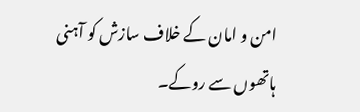امن و امان کے خلاف سازش کو آہنی ہاتھوں سے روکے۔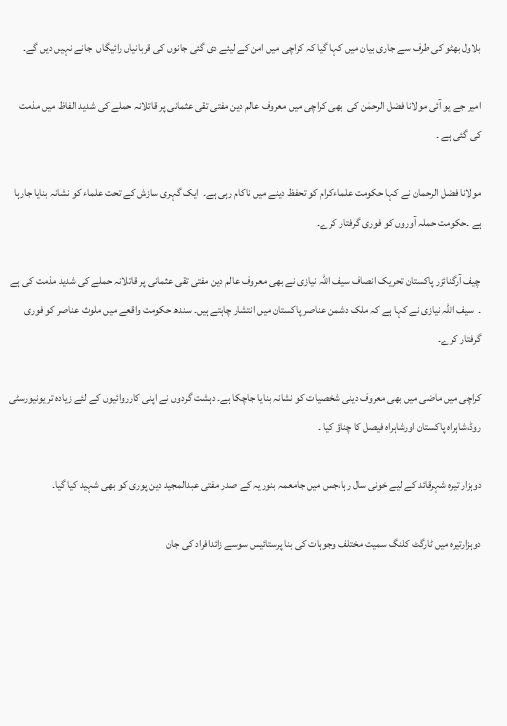بلاول بھٹو کی طرف سے جاری بیان میں کہا گیا کہ کراچی میں امن کے لیئے دی گئی جانوں کی قربانیاں رائیگاں  جانے نہیں دیں گے۔

امیر جے یو آئی مولانا فضل الرحمٰن کی  بھی کراچی میں معروف عالم دین مفتی تقی عثمانی پر قاتلانہ حملے کی شدید الفاظ میں مذمت کی گئی ہے ۔

مولانا فضل الرحمان نے کہا حکومت علماءکرام کو تحفظ دینے میں ناکام رہی ہے۔  ایک گہری سازش کے تحت علماء کو نشانہ بنایا جارہا ہے ۔حکومت حملہ آوروں کو فوری گرفتار کرے۔

چیف آرگنائزر پاکستان تحریک انصاف سیف اللہ نیازی نے بھی معروف عالم دین مفتی تقی عثمانی پر قاتلانہ حملے کی شدید مذمت کی ہے ۔  سیف اللہ نیازی نے کہا ہے کہ ملک دشمن عناصر پاکستان میں انتشار چاہتے ہیں۔ سندھ حکومت واقعے میں ملوث عناصر کو فوری گرفتار کرے۔

کراچی میں ماضی میں بھی معروف دینی شخصیات کو نشانہ بنایا جاچکا ہے۔ دہشت گردوں نے اپنی کارروائیوں کے لئے زیادہ تر یونیورسٹی روڈ،شاہراہ پاکستان اورشاہراہ فیصل کا چناؤ کیا ۔

دوہزار تیرہ شہرقائد کے لیے خونی سال رہا،جس میں جامعمہ بنوریہ کے صدر مفتی عبدالمجید دین پوری کو بھی شہید کیا گیا۔

دوہزارتیرہ میں ٹارگٹ کلنگ سمیت مختلف وجوہات کی بنا پرستائیس سوسے زائدافراد کی جان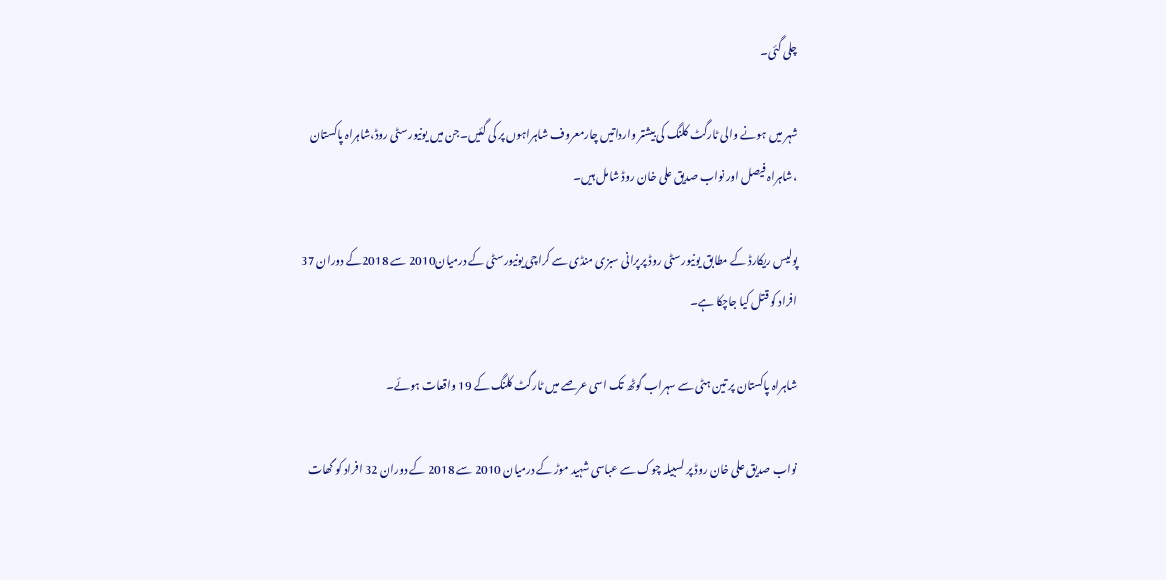چلی گئی۔

شہر میں ہونے والی ٹارگٹ کلنگ کی بیشتر وارداتیں چارمعروف شاہراہوں پر کی گئیں۔جن میں یونیورسٹی روڈ،شاہراہ پاکستان ،شاہراہ فیصل اور نواب صدیق علی خان روڈ شامل ہیں۔

پولیس ریکارڈ کے مطابق یونیورسٹی روڈ پرپرانی سبزی منڈی سے کراچی یونیورسٹی کے درمیان2010 سے 2018کے دوران 37 افراد کو قتل کیا جاچکا ہے۔

شاہراہ پاکستان پر تین ہٹی سے سہراب گوٹھ تک اسی عرصے میں ٹارگٹ کلنگ کے 19 واقعات ہوئے۔

نواب صدیق علی خان روڈ پر لسبیلہ چوک سے عباسی شہید موڑ کے درمیان 2010 سے 2018 کے دوران 32 افراد کو گھات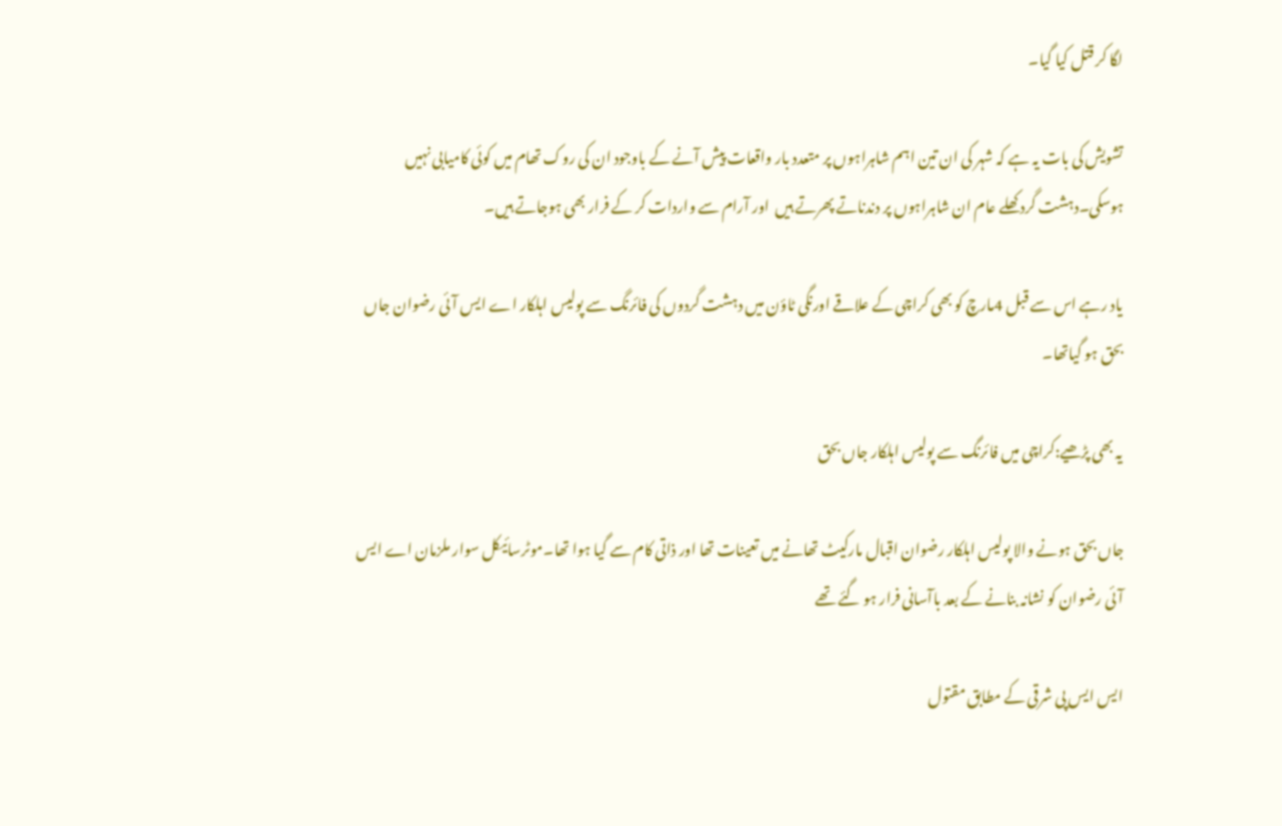لگا کر قتل کیا گیا۔

تشویش کی بات یہ ہے کہ شہر کی ان تین اہم شاہراہوں پر متعدد بار واقعات پیش آنے کے باوجود ان کی روک تھام میں کوئی کامیابی نہیں ہوسکی۔دہشت گرد کھلے عام ان شاہراہوں پر دندناتے پھرتے ہیں  اور آرام سے واردات کر کے فرار بھی ہوجاتے ہیں۔

یاد رہے اس سے قبل 4مارچ کو بھی کراچی کے علاقے اورنگی ٹاؤن میں دہشت گردوں کی فائرنگ سے پولیس اہلکار اے ایس آئی رضوان جاں بحق ہو گیاتھا۔

یہ بھی پڑھیے:کراچی میں فائرنگ سے پولیس اہلکار جاں بحق

جاں بحق ہونے والا پولیس اہلکار رضوان اقبال مارکیٹ تھانے میں تعینات تھا اور ذاتی کام سے گیا ہوا تھا۔موٹرسائیکل سوار ملزمان اے ایس آئی رضوان کو نشانہ بنانے کے بعد باآسانی فرار ہو گئے تھے

ایس ایس پی شرقی کے مطابق مقتول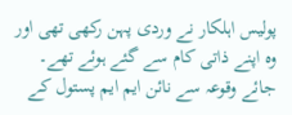پولیس اہلکار نے وردی پہن رکھی تھی اور وہ اپنے ذاتی کام سے گئے ہوئے تھے۔ جائے وقوعہ سے نائن ایم ایم پستول کے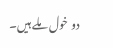دو خول ملے ہیں۔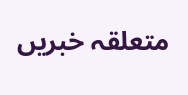متعلقہ خبریں